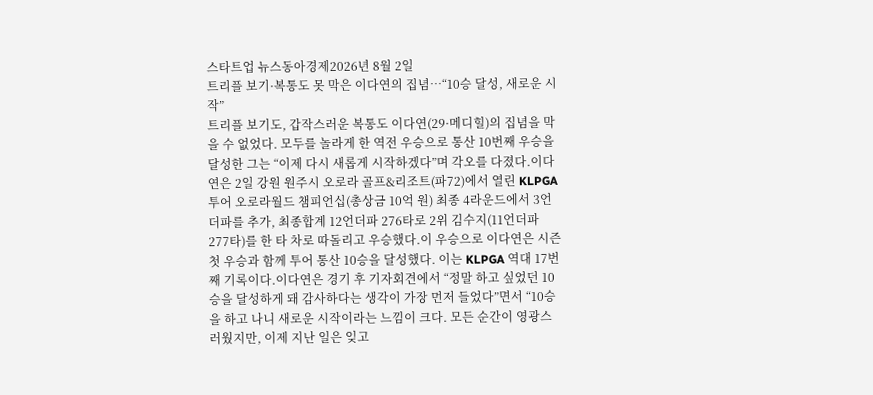스타트업 뉴스동아경제2026년 8월 2일
트리플 보기·복통도 못 막은 이다연의 집념…“10승 달성, 새로운 시작”
트리플 보기도, 갑작스러운 복통도 이다연(29·메디힐)의 집념을 막을 수 없었다. 모두를 놀라게 한 역전 우승으로 통산 10번째 우승을 달성한 그는 “이제 다시 새롭게 시작하겠다”며 각오를 다졌다.이다연은 2일 강원 원주시 오로라 골프&리조트(파72)에서 열린 KLPGA투어 오로라월드 챔피언십(총상금 10억 원) 최종 4라운드에서 3언더파를 추가, 최종합계 12언더파 276타로 2위 김수지(11언더파 277타)를 한 타 차로 따돌리고 우승했다.이 우승으로 이다연은 시즌 첫 우승과 함께 투어 통산 10승을 달성했다. 이는 KLPGA 역대 17번째 기록이다.이다연은 경기 후 기자회견에서 “정말 하고 싶었던 10승을 달성하게 돼 감사하다는 생각이 가장 먼저 들었다”면서 “10승을 하고 나니 새로운 시작이라는 느낌이 크다. 모든 순간이 영광스러웠지만, 이제 지난 일은 잊고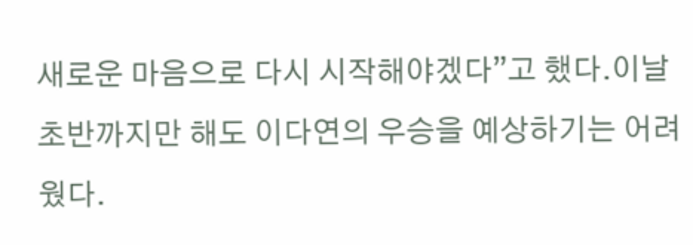새로운 마음으로 다시 시작해야겠다”고 했다.이날 초반까지만 해도 이다연의 우승을 예상하기는 어려웠다.